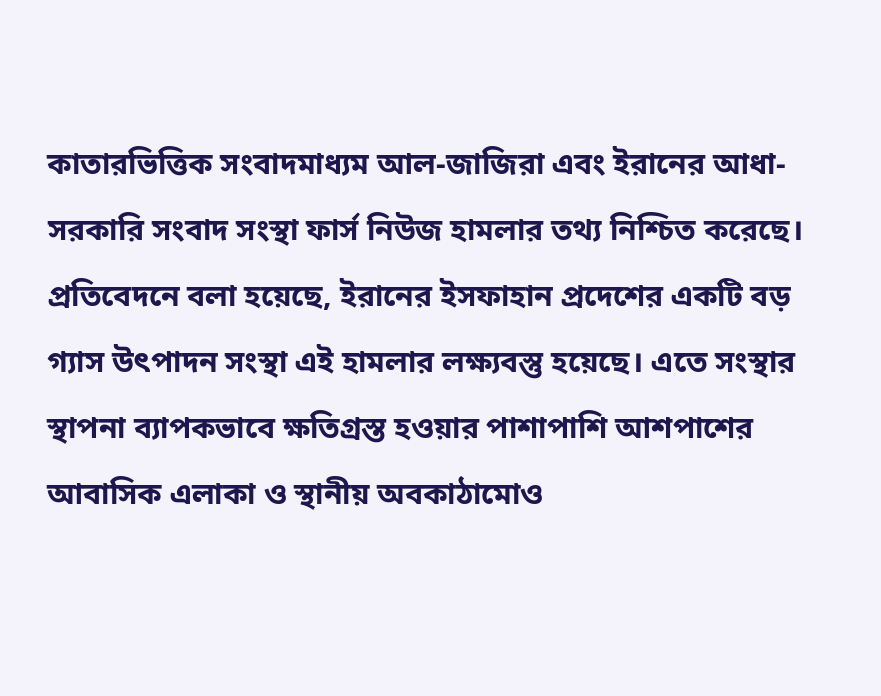কাতারভিত্তিক সংবাদমাধ্যম আল-জাজিরা এবং ইরানের আধা-সরকারি সংবাদ সংস্থা ফার্স নিউজ হামলার তথ্য নিশ্চিত করেছে। প্রতিবেদনে বলা হয়েছে, ইরানের ইসফাহান প্রদেশের একটি বড় গ্যাস উৎপাদন সংস্থা এই হামলার লক্ষ্যবস্তু হয়েছে। এতে সংস্থার স্থাপনা ব্যাপকভাবে ক্ষতিগ্রস্ত হওয়ার পাশাপাশি আশপাশের আবাসিক এলাকা ও স্থানীয় অবকাঠামোও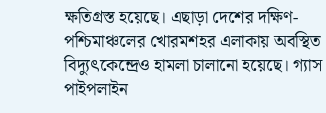ক্ষতিগ্রস্ত হয়েছে। এছাড়া দেশের দক্ষিণ-পশ্চিমাঞ্চলের খোরমশহর এলাকায় অবস্থিত বিদ্যুৎকেন্দ্রেও হামলা চালানো হয়েছে। গ্যাস পাইপলাইন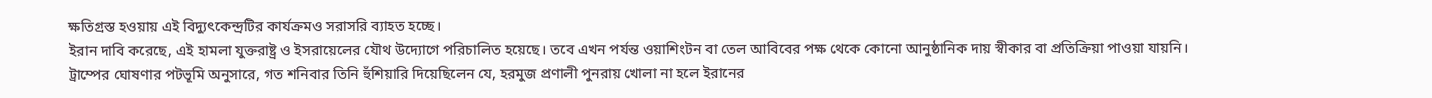ক্ষতিগ্রস্ত হওয়ায় এই বিদ্যুৎকেন্দ্রটির কার্যক্রমও সরাসরি ব্যাহত হচ্ছে।
ইরান দাবি করেছে, এই হামলা যুক্তরাষ্ট্র ও ইসরায়েলের যৌথ উদ্যোগে পরিচালিত হয়েছে। তবে এখন পর্যন্ত ওয়াশিংটন বা তেল আবিবের পক্ষ থেকে কোনো আনুষ্ঠানিক দায় স্বীকার বা প্রতিক্রিয়া পাওয়া যায়নি।
ট্রাম্পের ঘোষণার পটভূমি অনুসারে, গত শনিবার তিনি হুঁশিয়ারি দিয়েছিলেন যে, হরমুজ প্রণালী পুনরায় খোলা না হলে ইরানের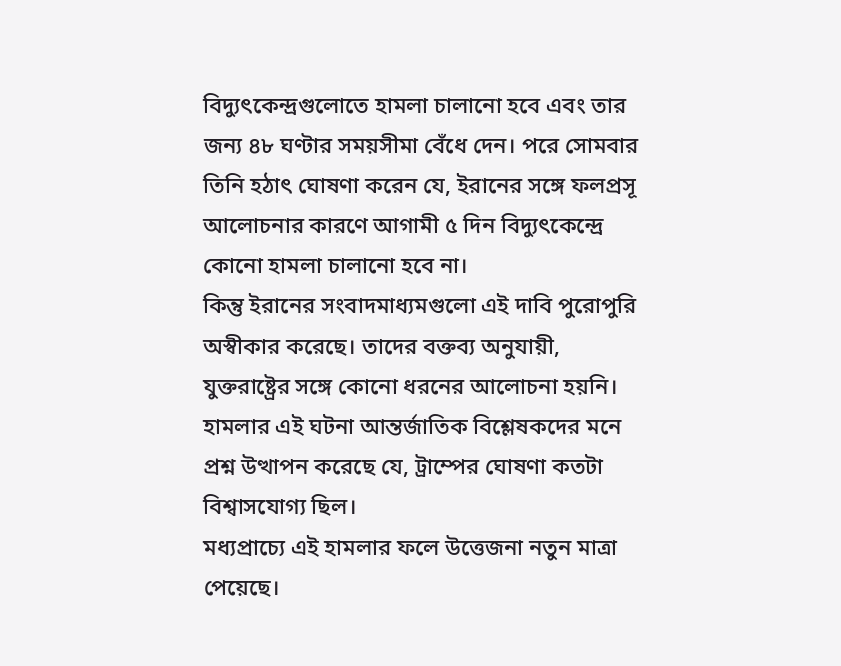বিদ্যুৎকেন্দ্রগুলোতে হামলা চালানো হবে এবং তার জন্য ৪৮ ঘণ্টার সময়সীমা বেঁধে দেন। পরে সোমবার তিনি হঠাৎ ঘোষণা করেন যে, ইরানের সঙ্গে ফলপ্রসূ আলোচনার কারণে আগামী ৫ দিন বিদ্যুৎকেন্দ্রে কোনো হামলা চালানো হবে না।
কিন্তু ইরানের সংবাদমাধ্যমগুলো এই দাবি পুরোপুরি অস্বীকার করেছে। তাদের বক্তব্য অনুযায়ী, যুক্তরাষ্ট্রের সঙ্গে কোনো ধরনের আলোচনা হয়নি। হামলার এই ঘটনা আন্তর্জাতিক বিশ্লেষকদের মনে প্রশ্ন উত্থাপন করেছে যে, ট্রাম্পের ঘোষণা কতটা বিশ্বাসযোগ্য ছিল।
মধ্যপ্রাচ্যে এই হামলার ফলে উত্তেজনা নতুন মাত্রা পেয়েছে।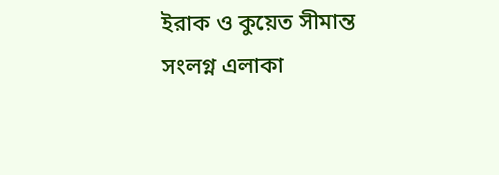ইরাক ও কুয়েত সীমান্ত সংলগ্ন এলাকা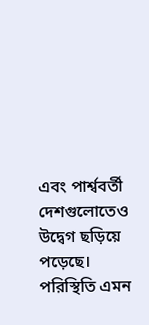এবং পার্শ্ববর্তী দেশগুলোতেও উদ্বেগ ছড়িয়ে পড়েছে। পরিস্থিতি এমন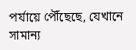পর্যায়ে পৌঁছেছে, যেখানে সামান্য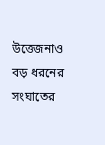উত্তেজনাও বড় ধরনের সংঘাতের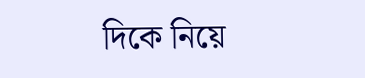দিকে নিয়ে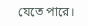যেতে পারে।